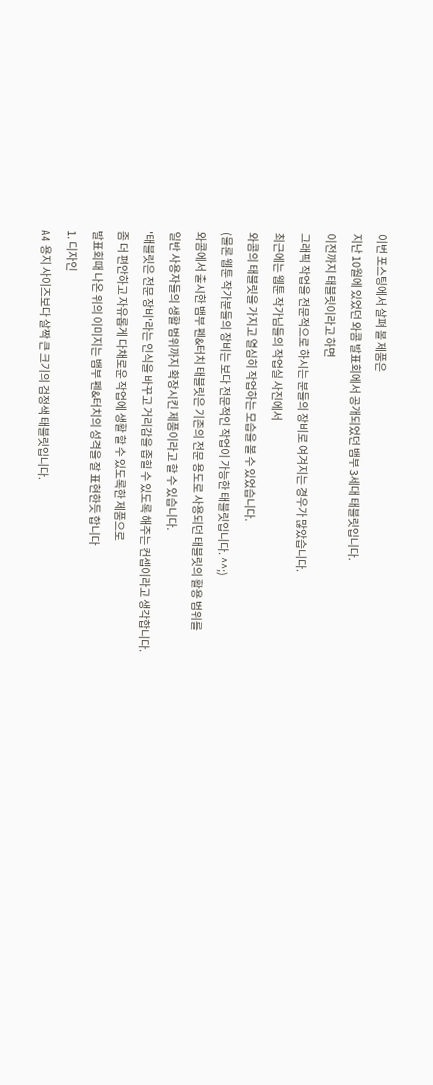이번 포스팅에서 살펴 볼 제품은
지난 10월에 있었던 와콤 발표회에서 공개되었던 뱀부 3세대 태블릿입니다.
이전까지 태블릿이라고 하면
그래픽 작업을 전문적으로 하시는 분들의 장비로 여겨지는 경우가 많았습니다.
최근에는 웹툰 작가님들의 작업실 사진에서
와콤의 태블릿을 가지고 열심히 작업하는 모습을 볼 수 있었습니다.
(물론 웹툰 작가분들의 장비는 보다 전문적인 작업이 가능한 태블릿입니다. ^^;)
와콤에서 출시한 뱀부 펜&터치 태블릿은 기존의 전문 용도로 사용되던 태블릿의 활용 범위를
일반 사용자들의 생활 범위까지 확장시킨 제품이라고 할 수 있습니다.
'태블릿은 전문 장비'라는 인식을 바꾸고 거리감을 좁힐 수 있도록 해주는 컨셉이라고 생각합니다.
좀 더 편안하고 자유롭게 다채로운 작업에 생활 할 수 있도록한 제품으로
발표회때 나온 위의 이미지는 뱀부 펜&터치의 성격을 잘 표현한듯 합니다
1. 디자인
A4 용지 사이즈보다 살짝 큰 크기의 검정색 태블릿입니다.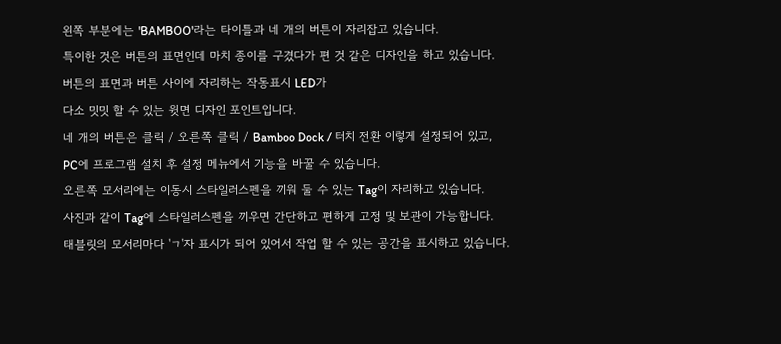왼쪽 부분에는 'BAMBOO'라는 타이틀과 네 개의 버튼이 자리잡고 있습니다.
특이한 것은 버튼의 표면인데 마치 종이를 구겼다가 편 것 같은 디자인을 하고 있습니다.
버튼의 표면과 버튼 사이에 자리하는 작동표시 LED가
다소 밋밋 할 수 있는 윗면 디자인 포인트입니다.
네 개의 버튼은 클릭 / 오른쪽 클릭 / Bamboo Dock / 터치 전환 이렇게 설정되어 있고,
PC에 프로그램 설치 후 설정 메뉴에서 기능을 바꿀 수 있습니다.
오른쪽 모서리에는 이동시 스타일러스펜을 끼워 둘 수 있는 Tag이 자리하고 있습니다.
사진과 같이 Tag에 스타일러스펜을 끼우면 간단하고 편하게 고정 및 보관이 가능합니다.
태블릿의 모서리마다 'ㄱ'자 표시가 되어 있어서 작업 할 수 있는 공간을 표시하고 있습니다.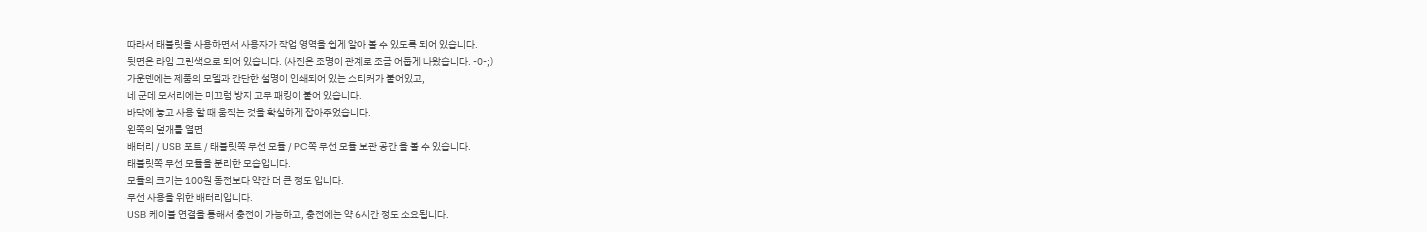따라서 태블릿을 사용하면서 사용자가 작업 영역을 쉽게 알아 볼 수 있도록 되어 있습니다.
뒷면은 라임 그린색으로 되어 있습니다. (사진은 조명이 관계로 조금 어둡게 나왔습니다. -0-;)
가운덴에는 제품의 모델과 간단한 설명이 인쇄되어 있는 스티커가 붙어있고,
네 군데 모서리에는 미끄럼 방지 고무 패킹이 붙어 있습니다.
바닥에 놓고 사용 할 때 움직는 것을 확실하게 잡아주었습니다.
왼쪽의 덮개를 열면
배터리 / USB 포트 / 태블릿쪽 무선 모듈 / PC쪽 무선 모듈 보관 공간 을 볼 수 있습니다.
태블릿쪽 무선 모듈을 분리한 모습입니다.
모듈의 크기는 100원 동전보다 약간 더 큰 정도 입니다.
무선 사용을 위한 배터리입니다.
USB 케이블 연결을 통해서 충전이 가능하고, 충전에는 약 6시간 정도 소요됩니다.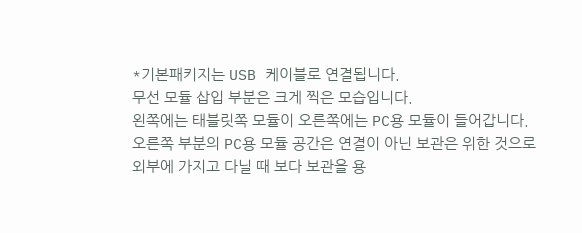*기본패키지는 USB 케이블로 연결됩니다.
무선 모듈 삽입 부분은 크게 찍은 모습입니다.
왼쪽에는 태블릿쪽 모듈이 오른쪽에는 PC용 모듈이 들어갑니다.
오른쪽 부분의 PC용 모듈 공간은 연결이 아닌 보관은 위한 것으로
외부에 가지고 다닐 때 보다 보관을 용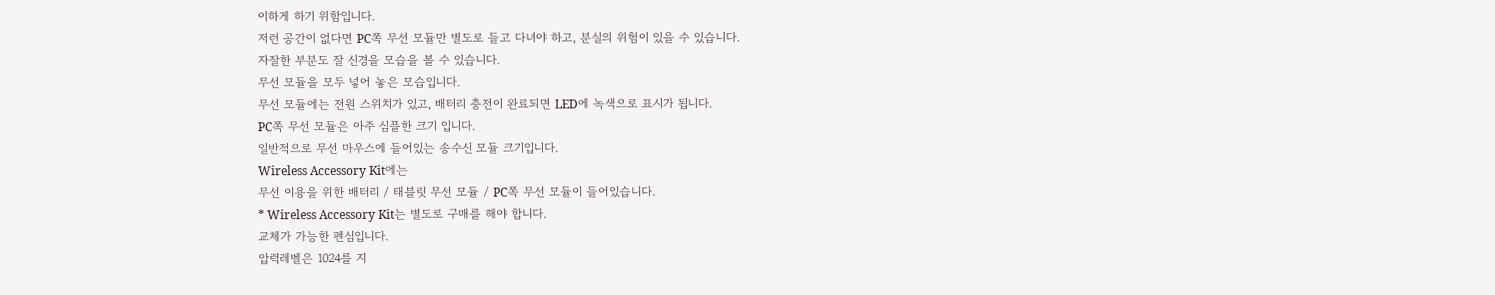이하게 하기 위함입니다.
저런 공간이 없다면 PC쪽 무선 모듈만 별도로 들고 다녀야 하고, 분실의 위험이 있을 수 있습니다.
자잘한 부분도 잘 신경을 모습을 볼 수 있습니다.
무선 모듈을 모두 넣어 놓은 모습입니다.
무선 모듈에는 전원 스위치가 있고, 배터리 충전이 완료되면 LED에 녹색으로 표시가 됩니다.
PC쪽 무선 모듈은 아주 심플한 크기 입니다.
일반적으로 무선 마우스에 들어있는 송수신 모듈 크기입니다.
Wireless Accessory Kit에는
무선 이용을 위한 배터리 / 태블릿 무선 모듈 / PC쪽 무선 모듈이 들어있습니다.
* Wireless Accessory Kit는 별도로 구매를 해야 합니다.
교체가 가능한 펜심입니다.
압력레벨은 1024를 지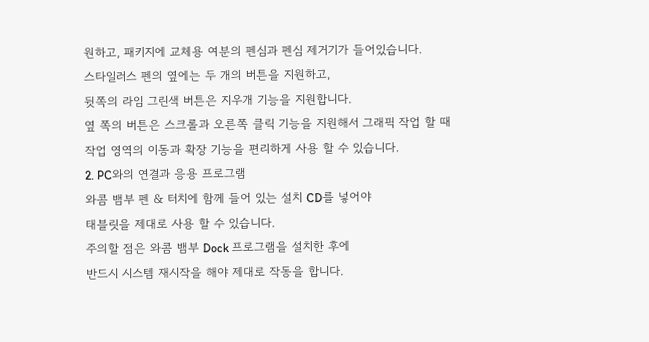원하고, 패키지에 교체용 여분의 펜심과 펜심 제거기가 들어있습니다.
스타일러스 펜의 옆에는 두 개의 버튼을 지원하고,
뒷쪽의 라임 그린색 버튼은 지우개 기능을 지원합니다.
옆 쪽의 버튼은 스크롤과 오른쪽 클릭 기능을 지원해서 그래픽 작업 할 때
작업 영역의 이동과 확장 기능을 편리하게 사용 할 수 있습니다.
2. PC와의 연결과 응용 프로그램
와콤 뱀부 펜 & 터치에 함께 들어 있는 설치 CD를 넣어야
태블릿을 제대로 사용 할 수 있습니다.
주의할 점은 와콤 뱀부 Dock 프로그램을 설치한 후에
반드시 시스템 재시작을 해야 제대로 작동을 합니다.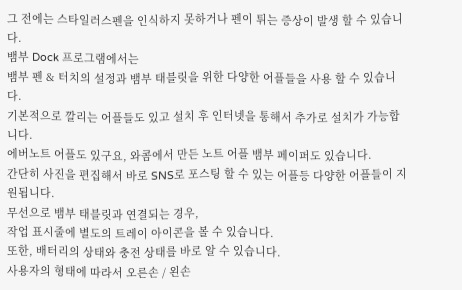그 전에는 스타일러스펜을 인식하지 못하거나 펜이 튀는 증상이 발생 할 수 있습니다.
뱀부 Dock 프로그램에서는
뱀부 펜 & 터치의 설정과 뱀부 태블릿을 위한 다양한 어플들을 사용 할 수 있습니다.
기본적으로 깔리는 어플들도 있고 설치 후 인터넷을 통해서 추가로 설치가 가능합니다.
에버노트 어플도 있구요, 와콤에서 만든 노트 어플 뱀부 페이퍼도 있습니다.
간단히 사진을 편집해서 바로 SNS로 포스팅 할 수 있는 어플등 다양한 어플들이 지원됩니다.
무선으로 뱀부 태블릿과 연결되는 경우,
작업 표시줄에 별도의 트레이 아이콘을 볼 수 있습니다.
또한, 배터리의 상태와 충전 상태를 바로 알 수 있습니다.
사용자의 형태에 따라서 오른손 / 왼손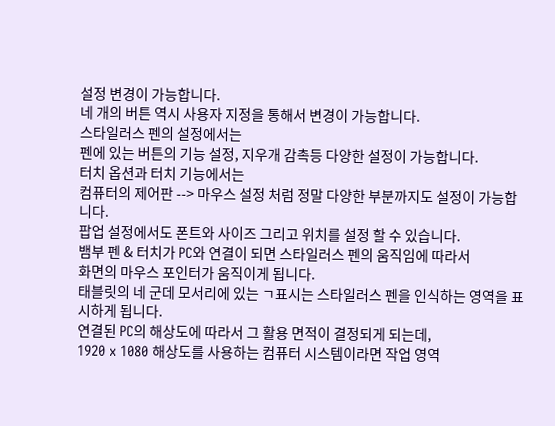설정 변경이 가능합니다.
네 개의 버튼 역시 사용자 지정을 통해서 변경이 가능합니다.
스타일러스 펜의 설정에서는
펜에 있는 버튼의 기능 설정, 지우개 감촉등 다양한 설정이 가능합니다.
터치 옵션과 터치 기능에서는
컴퓨터의 제어판 --> 마우스 설정 처럼 정말 다양한 부분까지도 설정이 가능합니다.
팝업 설정에서도 폰트와 사이즈 그리고 위치를 설정 할 수 있습니다.
뱀부 펜 & 터치가 PC와 연결이 되면 스타일러스 펜의 움직임에 따라서
화면의 마우스 포인터가 움직이게 됩니다.
태블릿의 네 군데 모서리에 있는 ㄱ표시는 스타일러스 펜을 인식하는 영역을 표시하게 됩니다.
연결된 PC의 해상도에 따라서 그 활용 면적이 결정되게 되는데,
1920 x 1080 해상도를 사용하는 컴퓨터 시스템이라면 작업 영역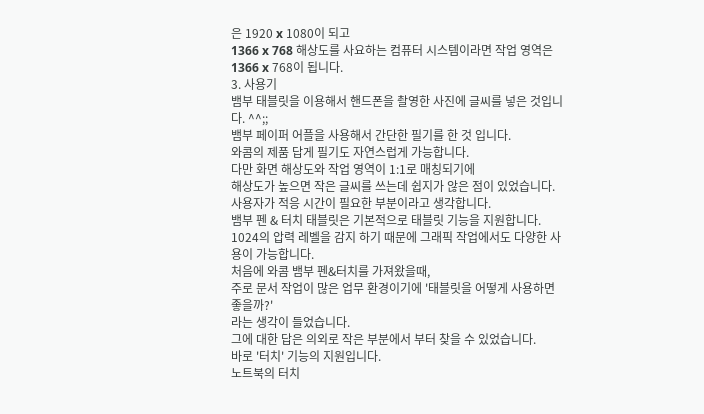은 1920 x 1080이 되고
1366 x 768 해상도를 사요하는 컴퓨터 시스템이라면 작업 영역은 1366 x 768이 됩니다.
3. 사용기
뱀부 태블릿을 이용해서 핸드폰을 촬영한 사진에 글씨를 넣은 것입니다. ^^;;
뱀부 페이퍼 어플을 사용해서 간단한 필기를 한 것 입니다.
와콤의 제품 답게 필기도 자연스럽게 가능합니다.
다만 화면 해상도와 작업 영역이 1:1로 매칭되기에
해상도가 높으면 작은 글씨를 쓰는데 쉽지가 않은 점이 있었습니다.
사용자가 적응 시간이 필요한 부분이라고 생각합니다.
뱀부 펜 & 터치 태블릿은 기본적으로 태블릿 기능을 지원합니다.
1024의 압력 레벨을 감지 하기 때문에 그래픽 작업에서도 다양한 사용이 가능합니다.
처음에 와콤 뱀부 펜&터치를 가져왔을때,
주로 문서 작업이 많은 업무 환경이기에 '태블릿을 어떻게 사용하면 좋을까?'
라는 생각이 들었습니다.
그에 대한 답은 의외로 작은 부분에서 부터 찾을 수 있었습니다.
바로 '터치' 기능의 지원입니다.
노트북의 터치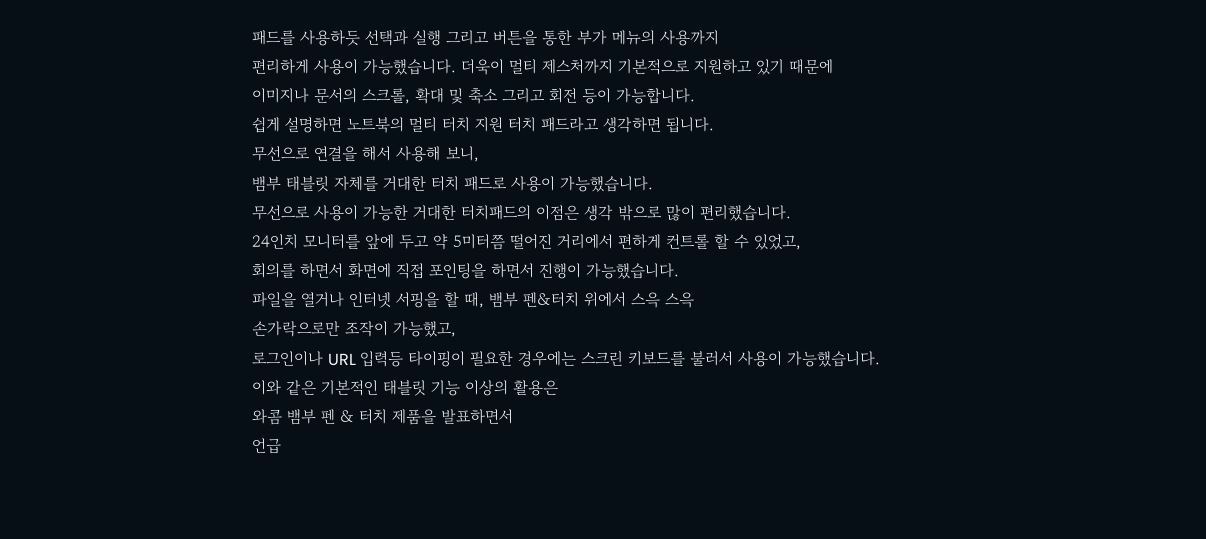패드를 사용하듯 선택과 실행 그리고 버튼을 통한 부가 메뉴의 사용까지
편리하게 사용이 가능했습니다. 더욱이 멀티 제스처까지 기본적으로 지원하고 있기 때문에
이미지나 문서의 스크롤, 확대 및 축소 그리고 회전 등이 가능합니다.
쉽게 설명하면 노트북의 멀티 터치 지원 터치 패드라고 생각하면 됩니다.
무선으로 연결을 해서 사용해 보니,
뱀부 태블릿 자체를 거대한 터치 패드로 사용이 가능했습니다.
무선으로 사용이 가능한 거대한 터치패드의 이점은 생각 밖으로 많이 편리했습니다.
24인치 모니터를 앞에 두고 약 5미터쯤 떨어진 거리에서 편하게 컨트롤 할 수 있었고,
회의를 하면서 화면에 직접 포인팅을 하면서 진행이 가능했습니다.
파일을 열거나 인터넷 서핑을 할 때, 뱀부 펜&터치 위에서 스윽 스윽
손가락으로만 조작이 가능했고,
로그인이나 URL 입력등 타이핑이 필요한 경우에는 스크린 키보드를 불러서 사용이 가능했습니다.
이와 같은 기본적인 태블릿 기능 이상의 활용은
와콤 뱀부 펜 & 터치 제품을 발표하면서
언급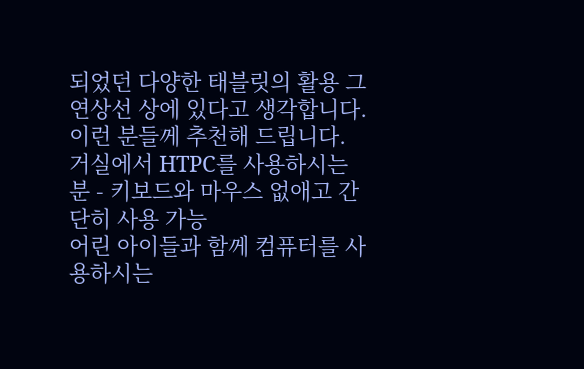되었던 다양한 태블릿의 활용 그 연상선 상에 있다고 생각합니다.
이런 분들께 추천해 드립니다.
거실에서 HTPC를 사용하시는 분 - 키보드와 마우스 없애고 간단히 사용 가능
어린 아이들과 함께 컴퓨터를 사용하시는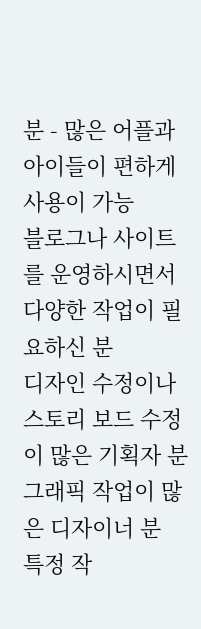분 - 많은 어플과 아이들이 편하게 사용이 가능
블로그나 사이트를 운영하시면서 다양한 작업이 필요하신 분
디자인 수정이나 스토리 보드 수정이 많은 기획자 분
그래픽 작업이 많은 디자이너 분
특정 작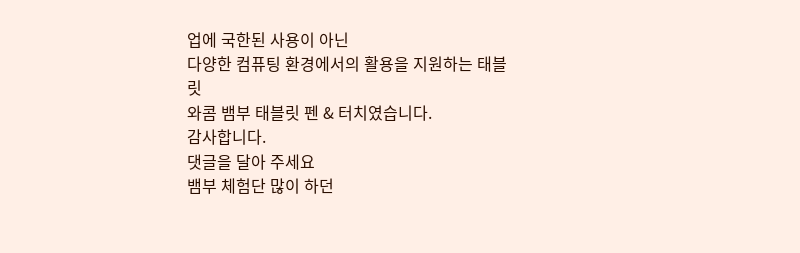업에 국한된 사용이 아닌
다양한 컴퓨팅 환경에서의 활용을 지원하는 태블릿
와콤 뱀부 태블릿 펜 & 터치였습니다.
감사합니다.
댓글을 달아 주세요
뱀부 체험단 많이 하던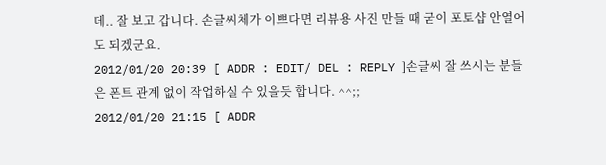데.. 잘 보고 갑니다. 손글씨체가 이쁘다면 리뷰용 사진 만들 때 굳이 포토샵 안열어도 되겠군요.
2012/01/20 20:39 [ ADDR : EDIT/ DEL : REPLY ]손글씨 잘 쓰시는 분들은 폰트 관계 없이 작업하실 수 있을듯 합니다. ^^;;
2012/01/20 21:15 [ ADDR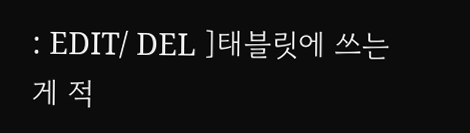: EDIT/ DEL ]태블릿에 쓰는게 적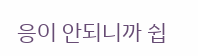응이 안되니까 쉽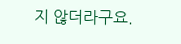지 않더라구요.